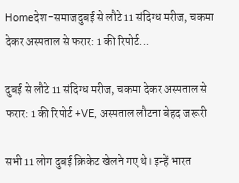Homeदेश-समाजदुबई से लौटे 11 संदिग्ध मरीज, चकमा देकर अस्पताल से फरार: 1 की रिपोर्ट...

दुबई से लौटे 11 संदिग्ध मरीज, चकमा देकर अस्पताल से फरार: 1 की रिपोर्ट +VE, अस्पताल लौटना बेहद जरूरी

सभी 11 लोग दुबई क्रिकेट खेलने गए थे। इन्हें भारत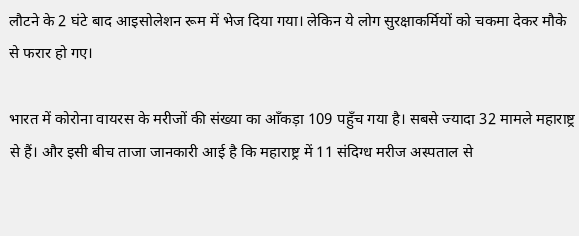लौटने के 2 घंटे बाद आइसोलेशन रूम में भेज दिया गया। लेकिन ये लोग सुरक्षाकर्मियों को चकमा देकर मौके से फरार हो गए।

भारत में कोरोना वायरस के मरीजों की संख्या का आँकड़ा 109 पहुँच गया है। सबसे ज्यादा 32 मामले महाराष्ट्र से हैं। और इसी बीच ताजा जानकारी आई है कि महाराष्ट्र में 11 संदिग्ध मरीज अस्पताल से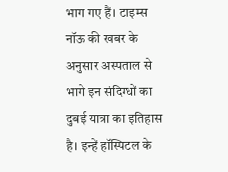भाग गए हैं। टाइम्स नॉऊ की खबर के अनुसार अस्पताल से भागे इन संदिग्धों का दुबई यात्रा का इतिहास है। इन्हें हॉस्पिटल के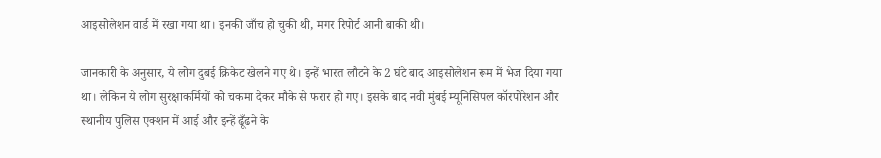आइसोलेशन वार्ड में रखा गया था। इनकी जाँच हो चुकी थी, मगर रिपोर्ट आनी बाकी थी।

जानकारी के अनुसार, ये लोग दुबई क्रिकेट खेलने गए थे। इन्हें भारत लौटने के 2 घंटे बाद आइसोलेशन रूम में भेज दिया गया था। लेकिन ये लोग सुरक्षाकर्मियों को चकमा देकर मौके से फरार हो गए। इसके बाद नवी मुंबई म्यूनिसिपल कॉरपोरेशन और स्थानीय पुलिस एक्शन में आई और इन्हें ढूँढने के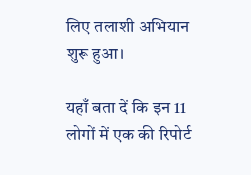लिए तलाशी अभियान शुरू हुआ।

यहाँ बता दें कि इन 11 लोगों में एक की रिपोर्ट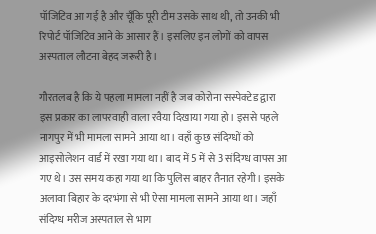पॉजिटिव आ गई है और चूँकि पूरी टीम उसके साथ थी, तो उनकी भी रिपोर्ट पॉजिटिव आने के आसार हैं। इसलिए इन लोगों को वापस अस्पताल लौटना बेहद जरूरी है।

गौरतलब है कि ये पहला मामला नहीं है जब कोरोना सस्पेक्टेड द्वारा इस प्रकार का लापरवाही वाला रवैया दिखाया गया हो। इससे पहले नागपुर में भी मामला सामने आया था। वहाँ कुछ संदिग्धों को आइसोलेशन वार्ड में रखा गया था। बाद में 5 में से 3 संदिग्ध वापस आ गए थे। उस समय कहा गया था कि पुलिस बाहर तैनात रहेगी। इसके अलावा बिहार के दरभंगा से भी ऐसा मामला सामने आया था। जहाँ संदिग्ध मरीज अस्पताल से भाग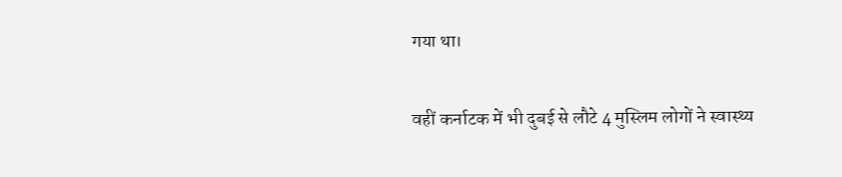गया था।

वहीं कर्नाटक में भी दुबई से लौटे 4 मुस्लिम लोगों ने स्वास्थ्य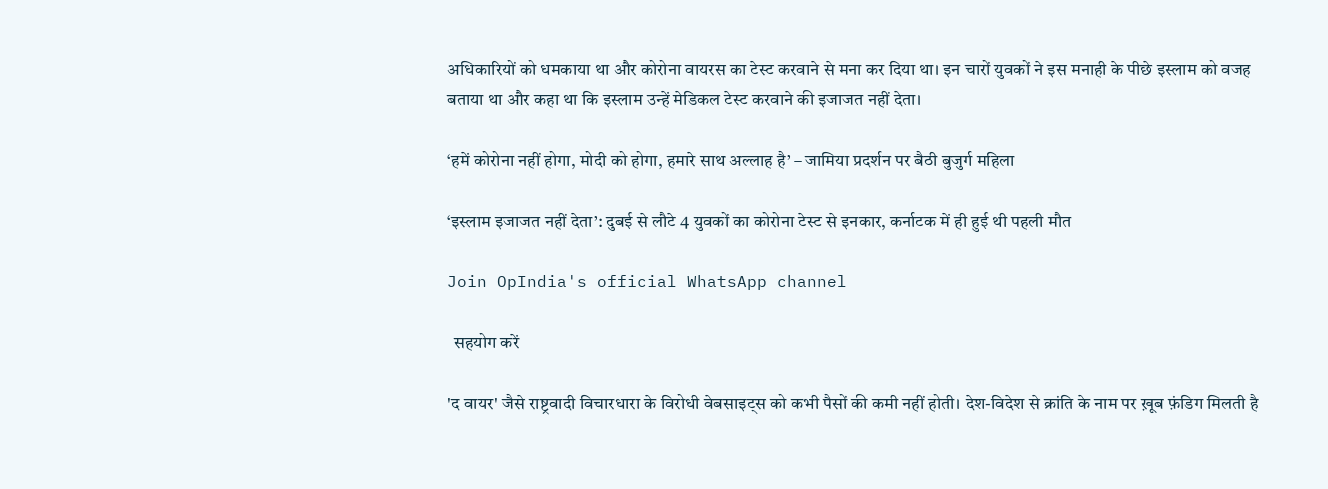अधिकारियों को धमकाया था और कोरोना वायरस का टेस्ट करवाने से मना कर दिया था। इन चारों युवकों ने इस मनाही के पीछे इस्लाम को वजह बताया था और कहा था कि इस्लाम उन्हें मेडिकल टेस्ट करवाने की इजाजत नहीं देता।

‘हमें कोरोना नहीं होगा, मोदी को होगा, हमारे साथ अल्लाह है’ – जामिया प्रदर्शन पर बैठी बुजुर्ग महिला

‘इस्लाम इजाजत नहीं देता’: दुबई से लौटे 4 युवकों का कोरोना टेस्ट से इनकार, कर्नाटक में ही हुई थी पहली मौत

Join OpIndia's official WhatsApp channel

  सहयोग करें

'द वायर' जैसे राष्ट्रवादी विचारधारा के विरोधी वेबसाइट्स को कभी पैसों की कमी नहीं होती। देश-विदेश से क्रांति के नाम पर ख़ूब फ़ंडिग मिलती है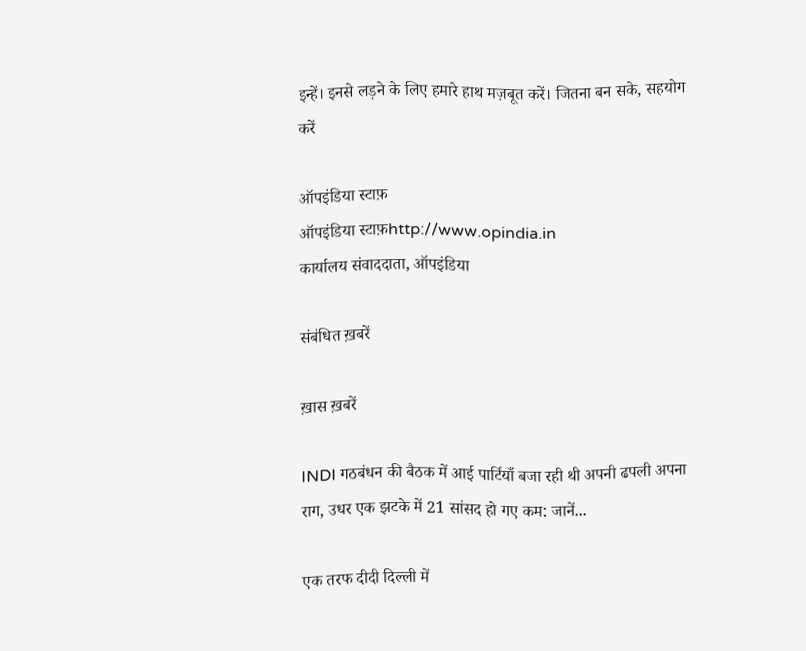इन्हें। इनसे लड़ने के लिए हमारे हाथ मज़बूत करें। जितना बन सके, सहयोग करें

ऑपइंडिया स्टाफ़
ऑपइंडिया स्टाफ़http://www.opindia.in
कार्यालय संवाददाता, ऑपइंडिया

संबंधित ख़बरें

ख़ास ख़बरें

INDI गठबंधन की बैठक में आई पार्टियाँ बजा रही थी अपनी ढपली अपना राग, उधर एक झटके में 21 सांसद हो गए कम: जानें...

एक तरफ दीदी दिल्ली में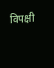विपक्षी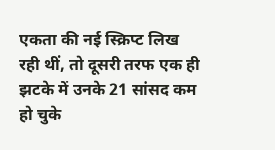एकता की नई स्क्रिप्ट लिख रही थीं, तो दूसरी तरफ एक ही झटके में उनके 21 सांसद कम हो चुके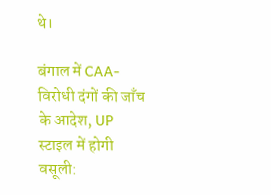थे।

बंगाल में CAA-विरोधी दंगों की जाँच के आदेश, UP स्टाइल में होगी वसूली: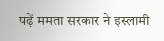पढ़ें ममता सरकार ने इस्लामी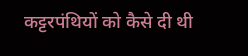कट्टरपंथियों को कैसे दी थी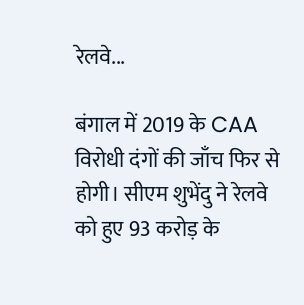रेलवे...

बंगाल में 2019 के CAA विरोधी दंगों की जाँच फिर से होगी। सीएम शुभेंदु ने रेलवे को हुए 93 करोड़ के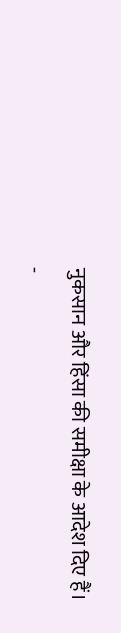नुकसान और हिंसा की समीक्षा के आदेश दिए हैं।
-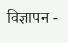विज्ञापन -